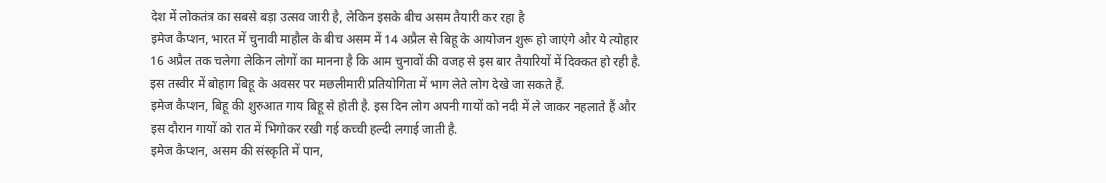देश में लोकतंत्र का सबसे बड़ा उत्सव जारी है, लेकिन इसके बीच असम तैयारी कर रहा है
इमेज कैप्शन, भारत में चुनावी माहौल के बीच असम में 14 अप्रैल से बिहू के आयोजन शुरू हो जाएंगे और ये त्योहार 16 अप्रैल तक चलेगा लेकिन लोगों का मानना है कि आम चुनावों की वजह से इस बार तैयारियों में दिक्कत हो रही है. इस तस्वीर में बोहाग बिहू के अवसर पर मछलीमारी प्रतियोगिता में भाग लेते लोग देखे जा सकते हैं.
इमेज कैप्शन, बिहू की शुरुआत गाय बिहू से होती है. इस दिन लोग अपनी गायों को नदी में ले जाकर नहलाते हैं और इस दौरान गायों को रात में भिगोकर रखी गई कच्ची हल्दी लगाई जाती है.
इमेज कैप्शन, असम की संस्कृति में पान,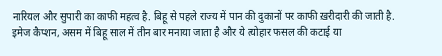नारियल और सुपारी का काफी महत्व है. बिहू से पहले राज्य में पान की दुकानों पर काफी ख़रीदारी की जाती है.
इमेज कैप्शन, असम में बिहू साल में तीन बार मनाया जाता है और ये त्योहार फसल की कटाई या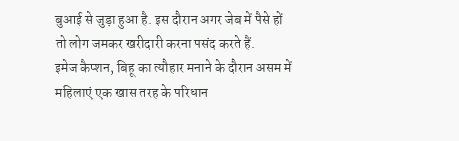बुआई से जुड़ा हुआ है. इस दौरान अगर जेब में पैसे हों तो लोग जमकर खरीदारी करना पसंद करते हैं.
इमेज कैप्शन, बिहू का त्यौहार मनाने के दौरान असम में महिलाएं एक खास तरह के परिधान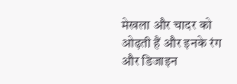मेखला और चादर को ओढ़ती हैं और इनके रंग और डिजाइन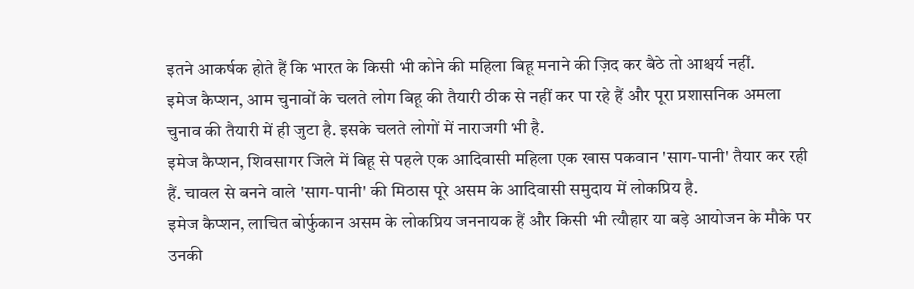इतने आकर्षक होते हैं कि भारत के किसी भी कोने की महिला बिहू मनाने की ज़िद कर बैठे तो आश्चर्य नहीं.
इमेज कैप्शन, आम चुनावों के चलते लोग बिहू की तैयारी ठीक से नहीं कर पा रहे हैं और पूरा प्रशासनिक अमला चुनाव की तैयारी में ही जुटा है. इसके चलते लोगों में नाराजगी भी है.
इमेज कैप्शन, शिवसागर जिले में बिहू से पहले एक आदिवासी महिला एक खास पकवान 'साग-पानी' तैयार कर रही हैं. चावल से बनने वाले 'साग-पानी' की मिठास पूरे असम के आदिवासी समुदाय में लोकप्रिय है.
इमेज कैप्शन, लाचित बोर्फुकान असम के लोकप्रिय जननायक हैं और किसी भी त्यौहार या बड़े आयोजन के मौके पर उनकी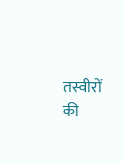तस्वीरों की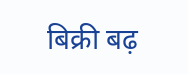बिक्री बढ़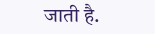जाती है.